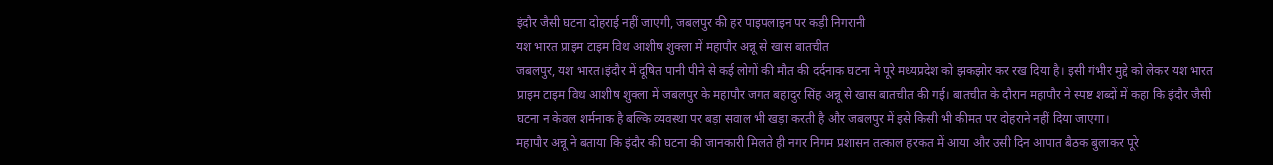इंदौर जैसी घटना दोहराई नहीं जाएगी, जबलपुर की हर पाइपलाइन पर कड़ी निगरानी
यश भारत प्राइम टाइम विथ आशीष शुक्ला में महापौर अन्नू से खास बातचीत
जबलपुर, यश भारत।इंदौर में दूषित पानी पीने से कई लोगों की मौत की दर्दनाक घटना ने पूरे मध्यप्रदेश को झकझोर कर रख दिया है। इसी गंभीर मुद्दे को लेकर यश भारत प्राइम टाइम विथ आशीष शुक्ला में जबलपुर के महापौर जगत बहादुर सिंह अन्नू से खास बातचीत की गई। बातचीत के दौरान महापौर ने स्पष्ट शब्दों में कहा कि इंदौर जैसी घटना न केवल शर्मनाक है बल्कि व्यवस्था पर बड़ा सवाल भी खड़ा करती है और जबलपुर में इसे किसी भी कीमत पर दोहराने नहीं दिया जाएगा।
महापौर अन्नू ने बताया कि इंदौर की घटना की जानकारी मिलते ही नगर निगम प्रशासन तत्काल हरकत में आया और उसी दिन आपात बैठक बुलाकर पूरे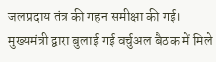जलप्रदाय तंत्र की गहन समीक्षा की गई। मुख्यमंत्री द्वारा बुलाई गई वर्चुअल बैठक में मिले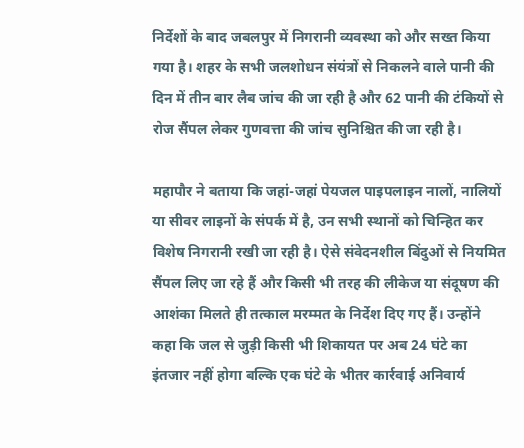निर्देशों के बाद जबलपुर में निगरानी व्यवस्था को और सख्त किया गया है। शहर के सभी जलशोधन संयंत्रों से निकलने वाले पानी की दिन में तीन बार लैब जांच की जा रही है और 62 पानी की टंकियों से रोज सैंपल लेकर गुणवत्ता की जांच सुनिश्चित की जा रही है।

महापौर ने बताया कि जहां-जहां पेयजल पाइपलाइन नालों, नालियों या सीवर लाइनों के संपर्क में है, उन सभी स्थानों को चिन्हित कर विशेष निगरानी रखी जा रही है। ऐसे संवेदनशील बिंदुओं से नियमित सैंपल लिए जा रहे हैं और किसी भी तरह की लीकेज या संदूषण की आशंका मिलते ही तत्काल मरम्मत के निर्देश दिए गए हैं। उन्होंने कहा कि जल से जुड़ी किसी भी शिकायत पर अब 24 घंटे का इंतजार नहीं होगा बल्कि एक घंटे के भीतर कार्रवाई अनिवार्य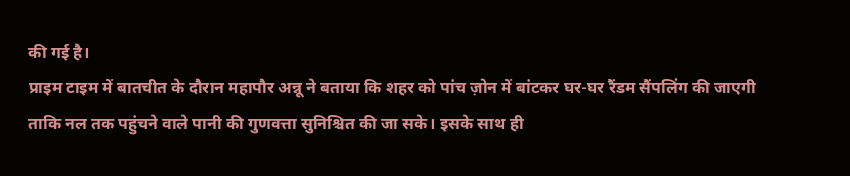की गई है।
प्राइम टाइम में बातचीत के दौरान महापौर अन्नू ने बताया कि शहर को पांच ज़ोन में बांटकर घर-घर रैंडम सैंपलिंग की जाएगी ताकि नल तक पहुंचने वाले पानी की गुणवत्ता सुनिश्चित की जा सके। इसके साथ ही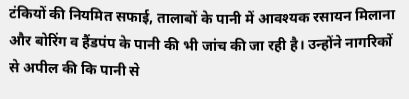टंकियों की नियमित सफाई, तालाबों के पानी में आवश्यक रसायन मिलाना और बोरिंग व हैंडपंप के पानी की भी जांच की जा रही है। उन्होंने नागरिकों से अपील की कि पानी से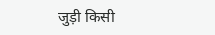जुड़ी किसी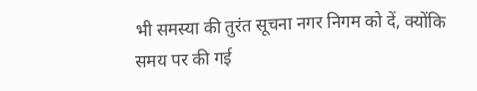भी समस्या की तुरंत सूचना नगर निगम को दें, क्योंकि समय पर की गई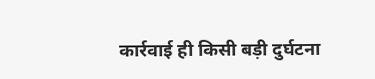कार्रवाई ही किसी बड़ी दुर्घटना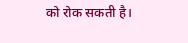को रोक सकती है।